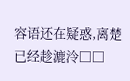容语还在疑惑,离楚已经趁漉泠□□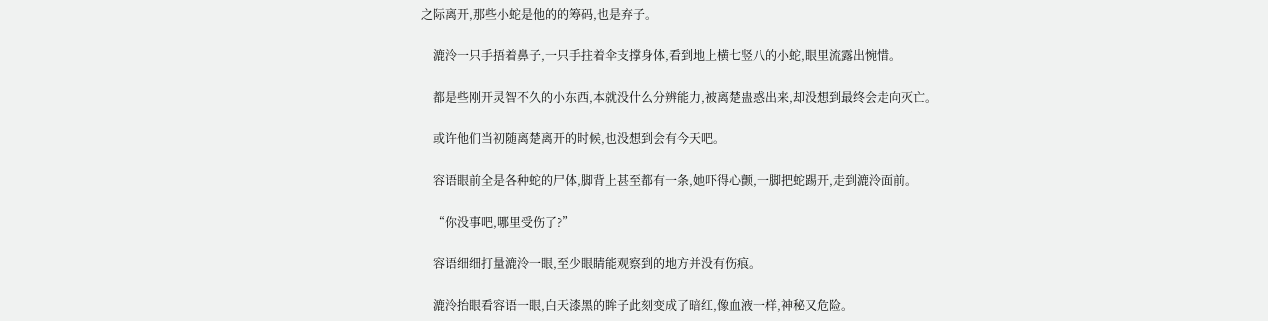之际离开,那些小蛇是他的的筹码,也是弃子。

    漉泠一只手捂着鼻子,一只手拄着伞支撑身体,看到地上横七竖八的小蛇,眼里流露出惋惜。

    都是些刚开灵智不久的小东西,本就没什么分辨能力,被离楚蛊惑出来,却没想到最终会走向灭亡。

    或许他们当初随离楚离开的时候,也没想到会有今天吧。

    容语眼前全是各种蛇的尸体,脚背上甚至都有一条,她吓得心颤,一脚把蛇踢开,走到漉泠面前。

    “你没事吧,哪里受伤了?”

    容语细细打量漉泠一眼,至少眼睛能观察到的地方并没有伤痕。

    漉泠抬眼看容语一眼,白天漆黑的眸子此刻变成了暗红,像血液一样,神秘又危险。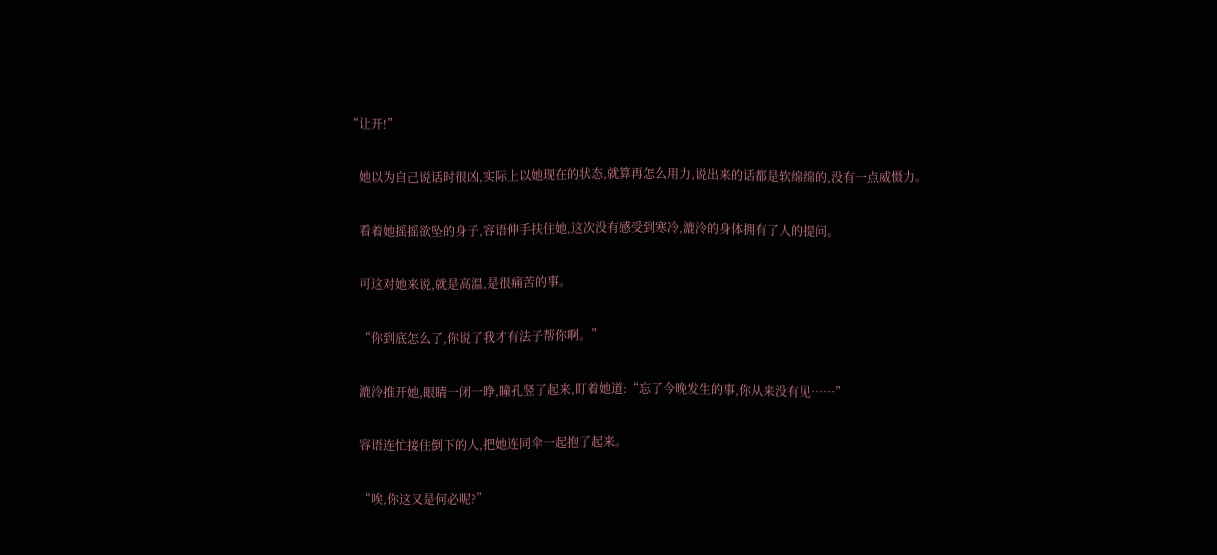“让开!”

    她以为自己说话时很凶,实际上以她现在的状态,就算再怎么用力,说出来的话都是软绵绵的,没有一点威慑力。

    看着她摇摇欲坠的身子,容语伸手扶住她,这次没有感受到寒冷,漉泠的身体拥有了人的提问。

    可这对她来说,就是高温,是很痛苦的事。

    “你到底怎么了,你说了我才有法子帮你啊。”

    漉泠推开她,眼睛一闭一睁,瞳孔竖了起来,盯着她道:“忘了今晚发生的事,你从来没有见……”

    容语连忙接住倒下的人,把她连同伞一起抱了起来。

    “唉,你这又是何必呢?”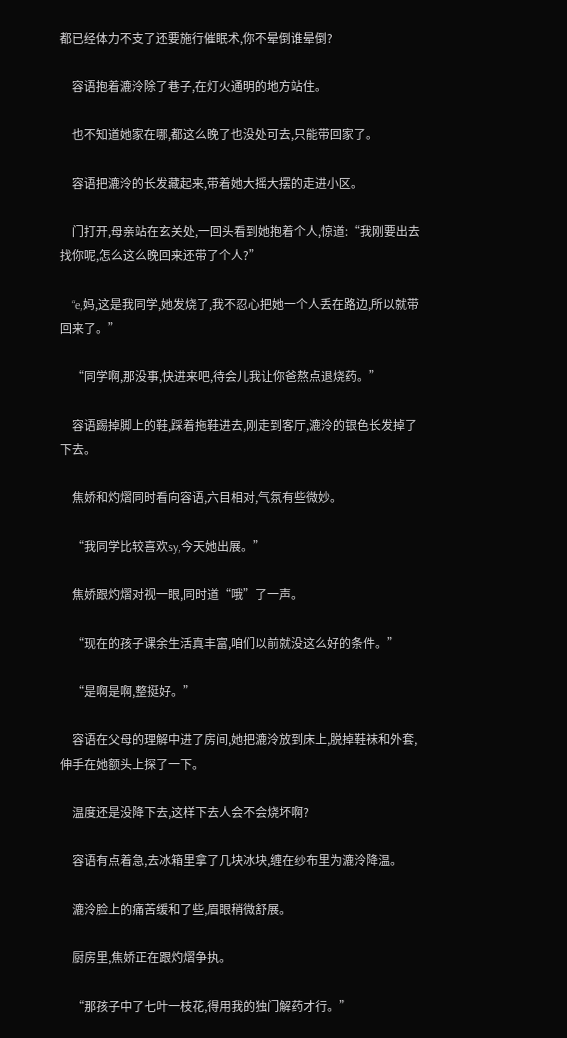都已经体力不支了还要施行催眠术,你不晕倒谁晕倒?

    容语抱着漉泠除了巷子,在灯火通明的地方站住。

    也不知道她家在哪,都这么晚了也没处可去,只能带回家了。

    容语把漉泠的长发藏起来,带着她大摇大摆的走进小区。

    门打开,母亲站在玄关处,一回头看到她抱着个人,惊道:“我刚要出去找你呢,怎么这么晚回来还带了个人?”

    “e,妈,这是我同学,她发烧了,我不忍心把她一个人丢在路边,所以就带回来了。”

    “同学啊,那没事,快进来吧,待会儿我让你爸熬点退烧药。”

    容语踢掉脚上的鞋,踩着拖鞋进去,刚走到客厅,漉泠的银色长发掉了下去。

    焦娇和灼熠同时看向容语,六目相对,气氛有些微妙。

    “我同学比较喜欢sy,今天她出展。”

    焦娇跟灼熠对视一眼,同时道“哦”了一声。

    “现在的孩子课余生活真丰富,咱们以前就没这么好的条件。”

    “是啊是啊,整挺好。”

    容语在父母的理解中进了房间,她把漉泠放到床上,脱掉鞋袜和外套,伸手在她额头上探了一下。

    温度还是没降下去,这样下去人会不会烧坏啊?

    容语有点着急,去冰箱里拿了几块冰块,缠在纱布里为漉泠降温。

    漉泠脸上的痛苦缓和了些,眉眼稍微舒展。

    厨房里,焦娇正在跟灼熠争执。

    “那孩子中了七叶一枝花,得用我的独门解药才行。”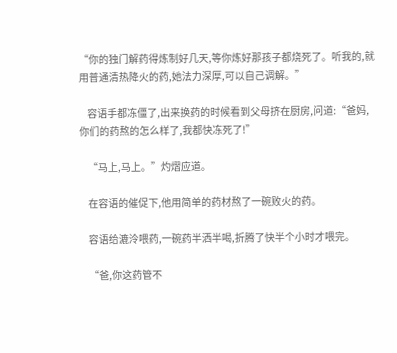“你的独门解药得炼制好几天,等你炼好那孩子都烧死了。听我的,就用普通清热降火的药,她法力深厚,可以自己调解。”

    容语手都冻僵了,出来换药的时候看到父母挤在厨房,问道:“爸妈,你们的药熬的怎么样了,我都快冻死了!”

    “马上,马上。”灼熠应道。

    在容语的催促下,他用简单的药材熬了一碗败火的药。

    容语给漉泠喂药,一碗药半洒半喝,折腾了快半个小时才喂完。

    “爸,你这药管不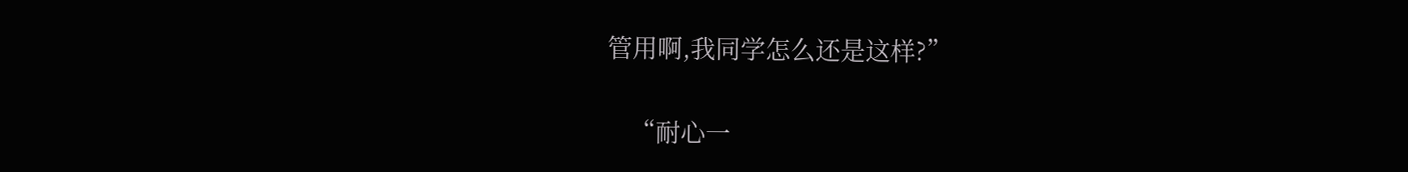管用啊,我同学怎么还是这样?”

    “耐心一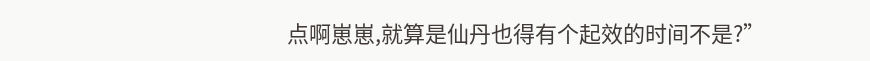点啊崽崽,就算是仙丹也得有个起效的时间不是?”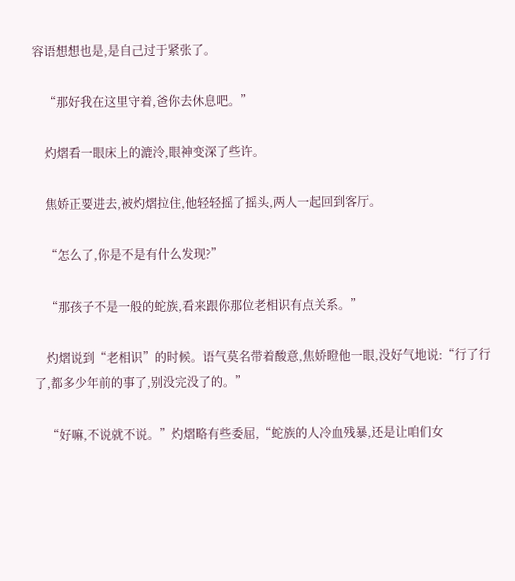容语想想也是,是自己过于紧张了。

    “那好我在这里守着,爸你去休息吧。”

    灼熠看一眼床上的漉泠,眼神变深了些许。

    焦娇正要进去,被灼熠拉住,他轻轻摇了摇头,两人一起回到客厅。

    “怎么了,你是不是有什么发现?”

    “那孩子不是一般的蛇族,看来跟你那位老相识有点关系。”

    灼熠说到“老相识”的时候。语气莫名带着酸意,焦娇瞪他一眼,没好气地说:“行了行了,都多少年前的事了,别没完没了的。”

    “好嘛,不说就不说。”灼熠略有些委屈,“蛇族的人冷血残暴,还是让咱们女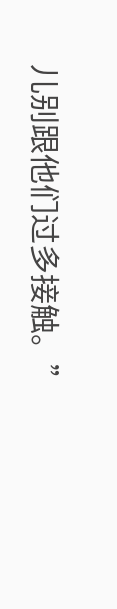儿别跟他们过多接触。”